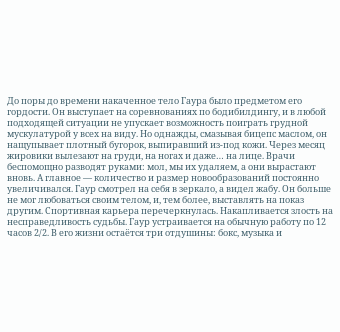До поры до времени накаченное тело Гаура было предметом его гордости. Он выступает на соревнованиях по бодибилдингу, и в любой подходящей ситуации не упускает возможность поиграть грудной мускулатурой у всех на виду. Но однажды, смазывая бицепс маслом, он нащупывает плотный бугорок, выпиравший из-под кожи. Через месяц жировики вылезают на груди, на ногах и даже… на лице. Врачи беспомощно разводят руками: мол, мы их удаляем, а они вырастают вновь. А главное — количество и размер новообразований постоянно увеличивался. Гаур смотрел на себя в зеркало, а видел жабу. Он больше не мог любоваться своим телом, и, тем более, выставлять на показ другим. Спортивная карьера перечеркнулась. Накапливается злость на несправедливость судьбы. Гаур устраивается на обычную работу по 12 часов 2/2. В его жизни остаётся три отдушины: бокс, музыка и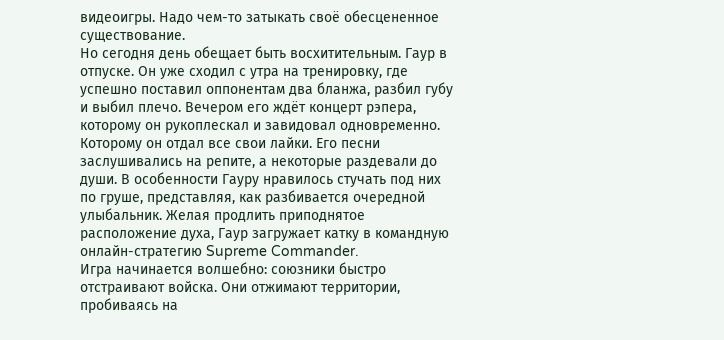видеоигры. Надо чем-то затыкать своё обесцененное существование.
Но сегодня день обещает быть восхитительным. Гаур в отпуске. Он уже сходил с утра на тренировку, где успешно поставил оппонентам два бланжа, разбил губу и выбил плечо. Вечером его ждёт концерт рэпера, которому он рукоплескал и завидовал одновременно. Которому он отдал все свои лайки. Его песни заслушивались на репите, а некоторые раздевали до души. В особенности Гауру нравилось стучать под них по груше, представляя, как разбивается очередной улыбальник. Желая продлить приподнятое расположение духа, Гаур загружает катку в командную онлайн-стратегию Supreme Commander.
Игра начинается волшебно: союзники быстро отстраивают войска. Они отжимают территории, пробиваясь на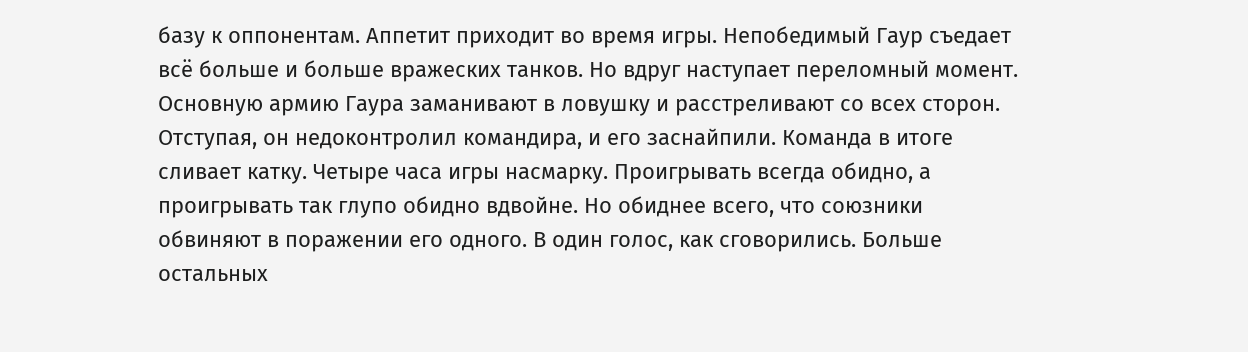базу к оппонентам. Аппетит приходит во время игры. Непобедимый Гаур съедает всё больше и больше вражеских танков. Но вдруг наступает переломный момент. Основную армию Гаура заманивают в ловушку и расстреливают со всех сторон. Отступая, он недоконтролил командира, и его заснайпили. Команда в итоге сливает катку. Четыре часа игры насмарку. Проигрывать всегда обидно, а проигрывать так глупо обидно вдвойне. Но обиднее всего, что союзники обвиняют в поражении его одного. В один голос, как сговорились. Больше остальных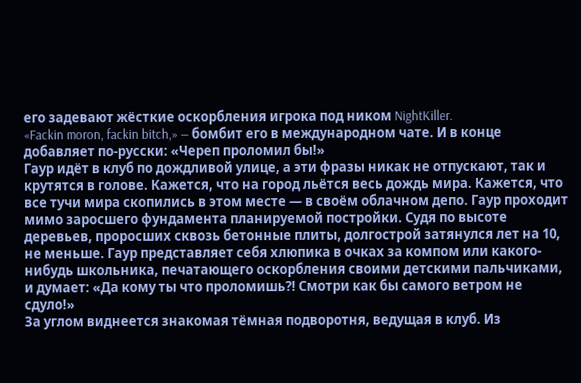его задевают жёсткие оскорбления игрока под ником NightKiller.
«Fackin moron, fackin bitch,» — бомбит его в международном чате. И в конце добавляет по-русски: «Череп проломил бы!»
Гаур идёт в клуб по дождливой улице, а эти фразы никак не отпускают, так и крутятся в голове. Кажется, что на город льётся весь дождь мира. Кажется, что все тучи мира скопились в этом месте — в своём облачном депо. Гаур проходит мимо заросшего фундамента планируемой постройки. Судя по высоте деревьев, проросших сквозь бетонные плиты, долгострой затянулся лет на 10, не меньше. Гаур представляет себя хлюпика в очках за компом или какого-нибудь школьника, печатающего оскорбления своими детскими пальчиками, и думает: «Да кому ты что проломишь?! Смотри как бы самого ветром не сдуло!»
За углом виднеется знакомая тёмная подворотня, ведущая в клуб. Из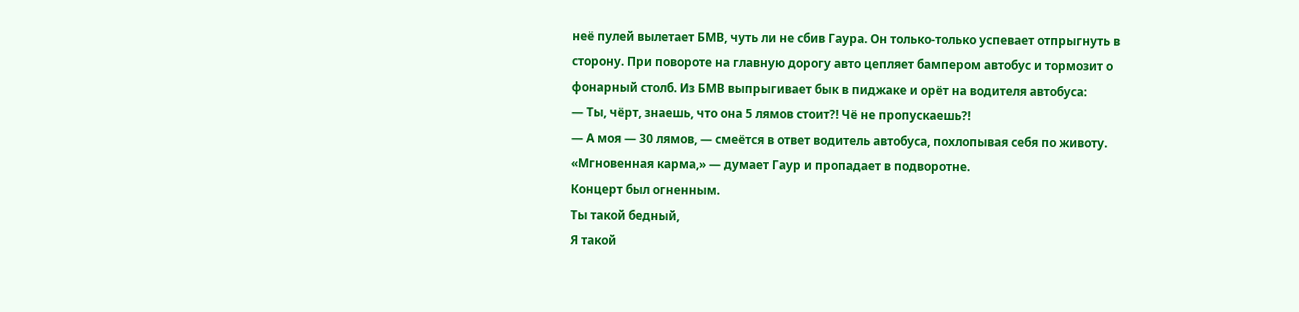неё пулей вылетает БМВ, чуть ли не сбив Гаура. Он только-только успевает отпрыгнуть в сторону. При повороте на главную дорогу авто цепляет бампером автобус и тормозит о фонарный столб. Из БМВ выпрыгивает бык в пиджаке и орёт на водителя автобуса:
— Ты, чёрт, знаешь, что она 5 лямов стоит?! Чё не пропускаешь?!
— А моя — 30 лямов, — смеётся в ответ водитель автобуса, похлопывая себя по животу.
«Мгновенная карма,» — думает Гаур и пропадает в подворотне.
Концерт был огненным.
Ты такой бедный,
Я такой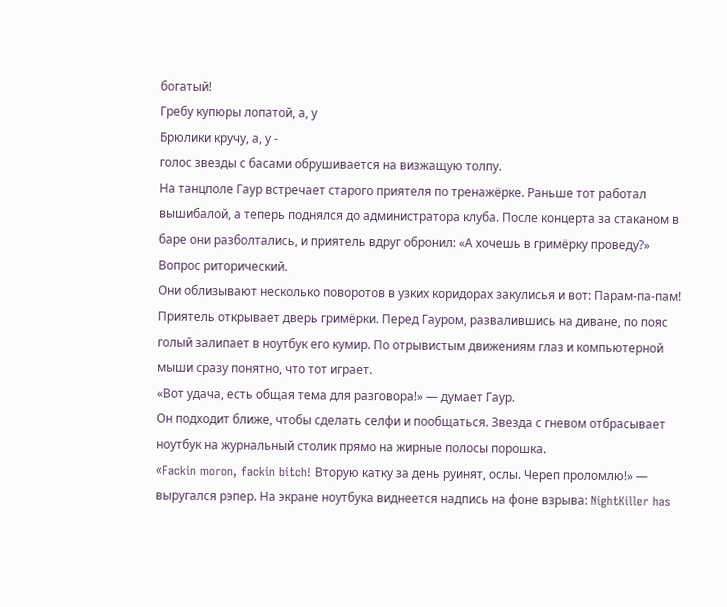богатый!
Гребу купюры лопатой, а, у
Брюлики кручу, а, у -
голос звезды с басами обрушивается на визжащую толпу.
На танцполе Гаур встречает старого приятеля по тренажёрке. Раньше тот работал вышибалой, а теперь поднялся до администратора клуба. После концерта за стаканом в баре они разболтались, и приятель вдруг обронил: «А хочешь в гримёрку проведу?»
Вопрос риторический.
Они облизывают несколько поворотов в узких коридорах закулисья и вот: Парам-па-пам! Приятель открывает дверь гримёрки. Перед Гауром, развалившись на диване, по пояс голый залипает в ноутбук его кумир. По отрывистым движениям глаз и компьютерной мыши сразу понятно, что тот играет.
«Вот удача, есть общая тема для разговора!» — думает Гаур.
Он подходит ближе, чтобы сделать селфи и пообщаться. Звезда с гневом отбрасывает ноутбук на журнальный столик прямо на жирные полосы порошка.
«Fackin moron, fackin bitch! Вторую катку за день руинят, ослы. Череп проломлю!» — выругался рэпер. На экране ноутбука виднеется надпись на фоне взрыва: NightKiller has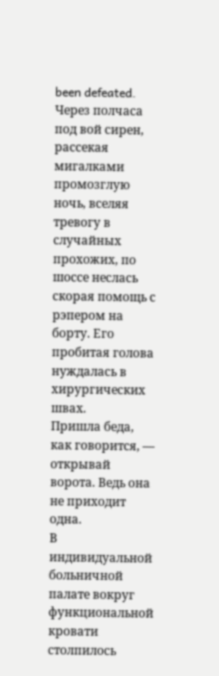been defeated.
Через полчаса под вой сирен, рассекая мигалками промозглую ночь, вселяя тревогу в случайных прохожих, по шоссе неслась скорая помощь с рэпером на борту. Его пробитая голова нуждалась в хирургических швах.
Пришла беда, как говорится, — открывай ворота. Ведь она не приходит одна.
В индивидуальной больничной палате вокруг функциональной кровати столпилось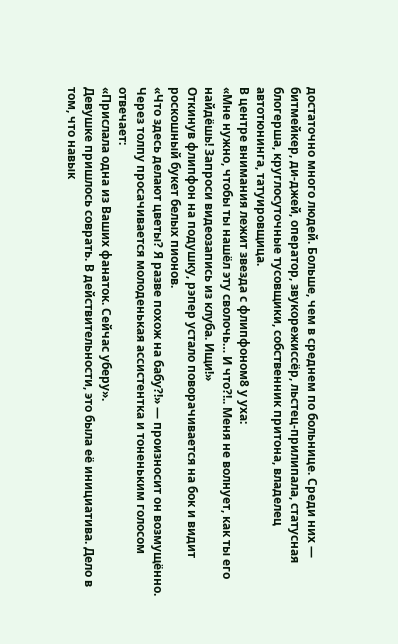достаточно много людей. Больше, чем в среднем по больнице. Среди них — битмейкер, ди-джей, оператор, звукорежиссёр, льстец-прилипала, статусная блогерша, круглосуточные тусовщики, собственник притона, владелец автотюнинга, татуировщица.
В центре внимания лежит звезда с флипфоном8 у уха:
«Мне нужно, чтобы ты нашёл эту сволочь… И что?!.. Меня не волнует, как ты его найдёшь! Запроси видеозапись из клуба. Ищи!»
Откинув флипфон на подушку, рэпер устало поворачивается на бок и видит роскошный букет белых пионов.
«Что здесь делают цветы? Я разве похож на бабу?!» — произносит он возмущённо.
Через толпу просачивается молоденькая ассистентка и тоненьким голосом отвечает:
«Прислала одна из Ваших фанаток. Сейчас уберу».
Девушке пришлось соврать. В действительности, это была её инициатива. Дело в том, что навык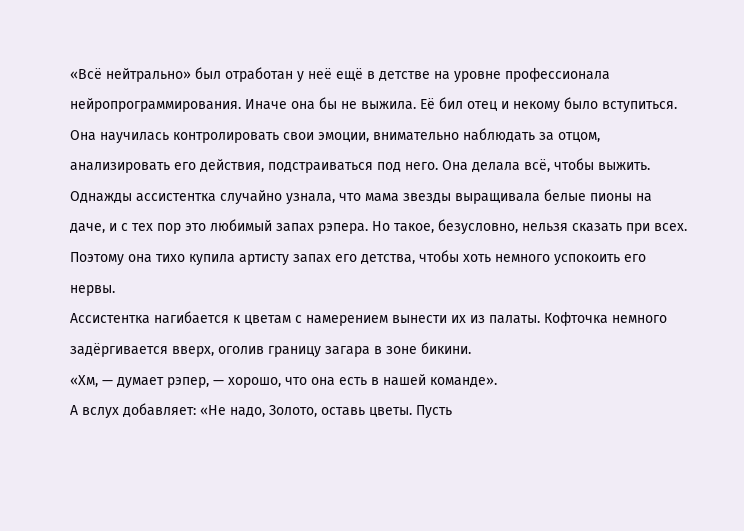«Всё нейтрально» был отработан у неё ещё в детстве на уровне профессионала нейропрограммирования. Иначе она бы не выжила. Её бил отец и некому было вступиться. Она научилась контролировать свои эмоции, внимательно наблюдать за отцом, анализировать его действия, подстраиваться под него. Она делала всё, чтобы выжить.
Однажды ассистентка случайно узнала, что мама звезды выращивала белые пионы на даче, и с тех пор это любимый запах рэпера. Но такое, безусловно, нельзя сказать при всех. Поэтому она тихо купила артисту запах его детства, чтобы хоть немного успокоить его нервы.
Ассистентка нагибается к цветам с намерением вынести их из палаты. Кофточка немного задёргивается вверх, оголив границу загара в зоне бикини.
«Хм, — думает рэпер, — хорошо, что она есть в нашей команде».
А вслух добавляет: «Не надо, Золото, оставь цветы. Пусть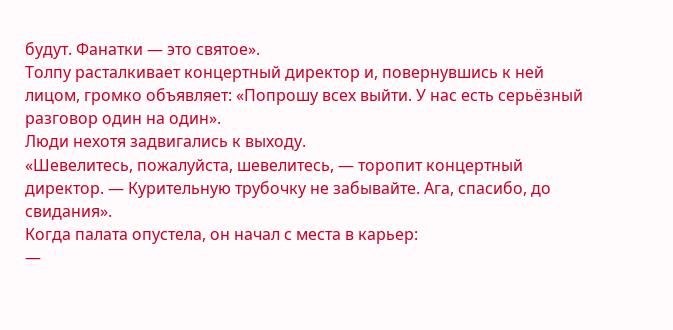будут. Фанатки — это святое».
Толпу расталкивает концертный директор и, повернувшись к ней лицом, громко объявляет: «Попрошу всех выйти. У нас есть серьёзный разговор один на один».
Люди нехотя задвигались к выходу.
«Шевелитесь, пожалуйста, шевелитесь, — торопит концертный директор. — Курительную трубочку не забывайте. Ага, спасибо, до свидания».
Когда палата опустела, он начал с места в карьер:
—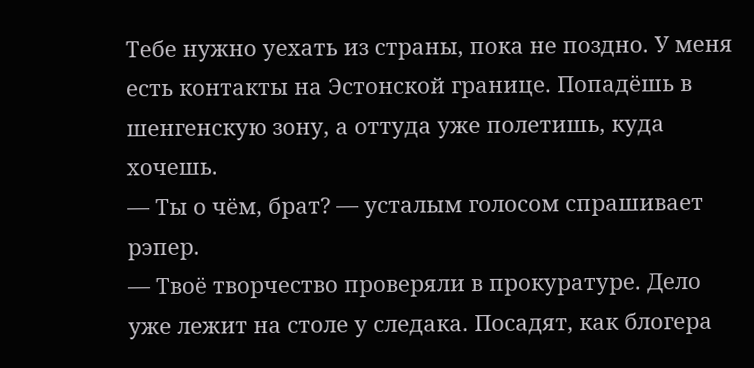Тебе нужно уехать из страны, пока не поздно. У меня есть контакты на Эстонской границе. Попадёшь в шенгенскую зону, а оттуда уже полетишь, куда хочешь.
— Ты о чём, брат? — усталым голосом спрашивает рэпер.
— Твоё творчество проверяли в прокуратуре. Дело уже лежит на столе у следака. Посадят, как блогера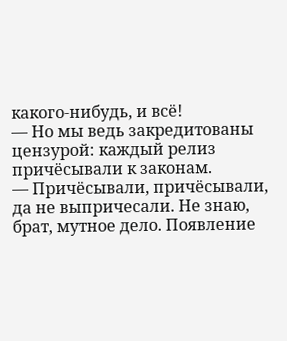какого-нибудь, и всё!
— Но мы ведь закредитованы цензурой: каждый релиз причёсывали к законам.
— Причёсывали, причёсывали, да не выпричесали. Не знаю, брат, мутное дело. Появление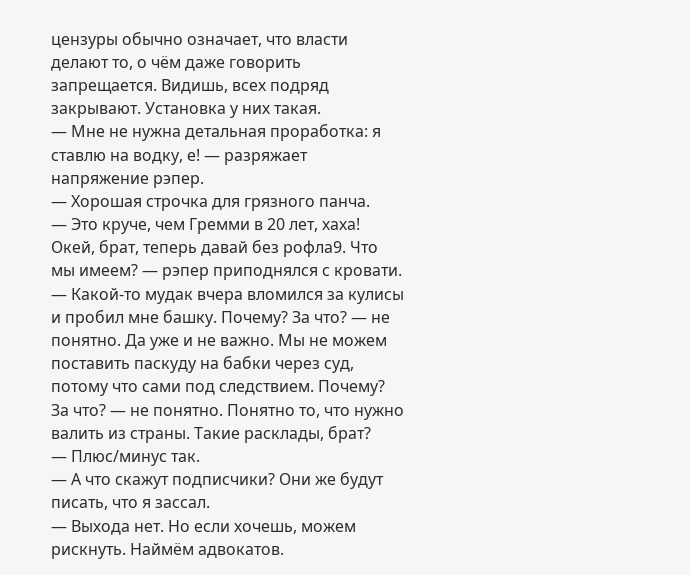цензуры обычно означает, что власти делают то, о чём даже говорить запрещается. Видишь, всех подряд закрывают. Установка у них такая.
— Мне не нужна детальная проработка: я ставлю на водку, е! — разряжает напряжение рэпер.
— Хорошая строчка для грязного панча.
— Это круче, чем Гремми в 20 лет, хаха! Окей, брат, теперь давай без рофла9. Что мы имеем? — рэпер приподнялся с кровати. — Какой-то мудак вчера вломился за кулисы и пробил мне башку. Почему? За что? — не понятно. Да уже и не важно. Мы не можем поставить паскуду на бабки через суд, потому что сами под следствием. Почему? За что? — не понятно. Понятно то, что нужно валить из страны. Такие расклады, брат?
— Плюс/минус так.
— А что скажут подписчики? Они же будут писать, что я зассал.
— Выхода нет. Но если хочешь, можем рискнуть. Наймём адвокатов.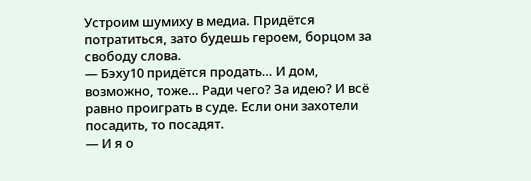Устроим шумиху в медиа. Придётся потратиться, зато будешь героем, борцом за свободу слова.
— Бэху10 придётся продать… И дом, возможно, тоже… Ради чего? За идею? И всё равно проиграть в суде. Если они захотели посадить, то посадят.
— И я о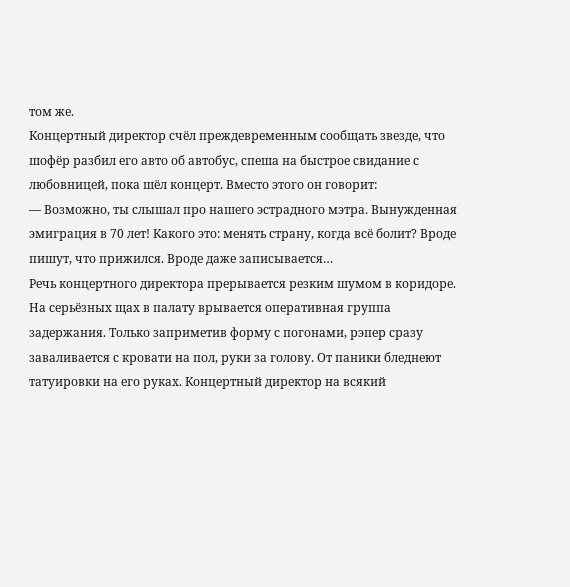том же.
Концертный директор счёл преждевременным сообщать звезде, что шофёр разбил его авто об автобус, спеша на быстрое свидание с любовницей, пока шёл концерт. Вместо этого он говорит:
— Возможно, ты слышал про нашего эстрадного мэтра. Вынужденная эмиграция в 70 лет! Какого это: менять страну, когда всё болит? Вроде пишут, что прижился. Вроде даже записывается…
Речь концертного директора прерывается резким шумом в коридоре. На серьёзных щах в палату врывается оперативная группа задержания. Только заприметив форму с погонами, рэпер сразу заваливается с кровати на пол, руки за голову. От паники бледнеют татуировки на его руках. Концертный директор на всякий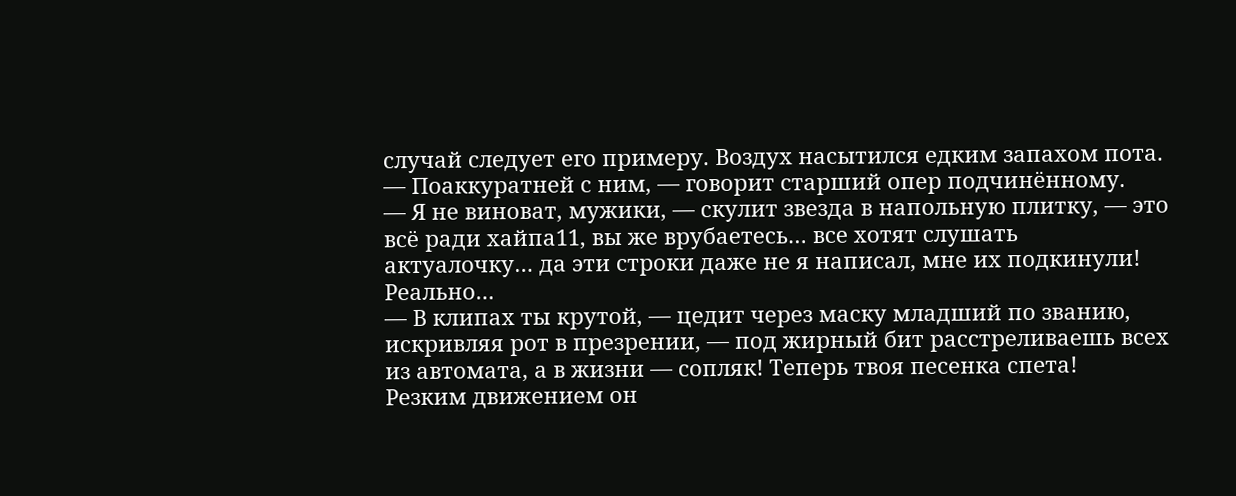случай следует его примеру. Воздух насытился едким запахом пота.
— Поаккуратней с ним, — говорит старший опер подчинённому.
— Я не виноват, мужики, — скулит звезда в напольную плитку, — это всё ради хайпа11, вы же врубаетесь… все хотят слушать актуалочку… да эти строки даже не я написал, мне их подкинули! Реально…
— В клипах ты крутой, — цедит через маску младший по званию, искривляя рот в презрении, — под жирный бит расстреливаешь всех из автомата, а в жизни — сопляк! Теперь твоя песенка спета!
Резким движением он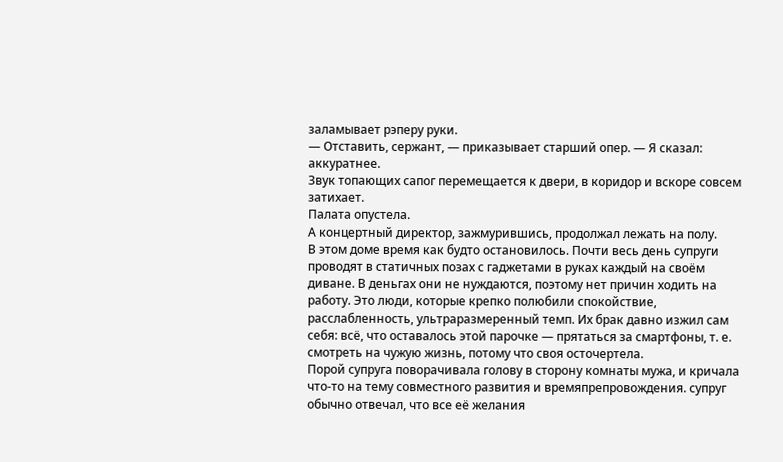заламывает рэперу руки.
— Отставить, сержант, — приказывает старший опер. — Я сказал: аккуратнее.
Звук топающих сапог перемещается к двери, в коридор и вскоре совсем затихает.
Палата опустела.
А концертный директор, зажмурившись, продолжал лежать на полу.
В этом доме время как будто остановилось. Почти весь день супруги проводят в статичных позах с гаджетами в руках каждый на своём диване. В деньгах они не нуждаются, поэтому нет причин ходить на работу. Это люди, которые крепко полюбили спокойствие, расслабленность, ультраразмеренный темп. Их брак давно изжил сам себя: всё, что оставалось этой парочке — прятаться за смартфоны, т. е. смотреть на чужую жизнь, потому что своя осточертела.
Порой супруга поворачивала голову в сторону комнаты мужа, и кричала что-то на тему совместного развития и времяпрепровождения. супруг обычно отвечал, что все её желания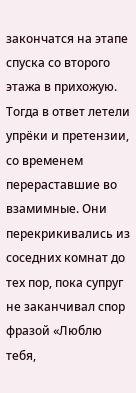закончатся на этапе спуска со второго этажа в прихожую. Тогда в ответ летели упрёки и претензии, со временем перераставшие во взамимные. Они перекрикивались из соседних комнат до тех пор, пока супруг не заканчивал спор фразой «Люблю тебя,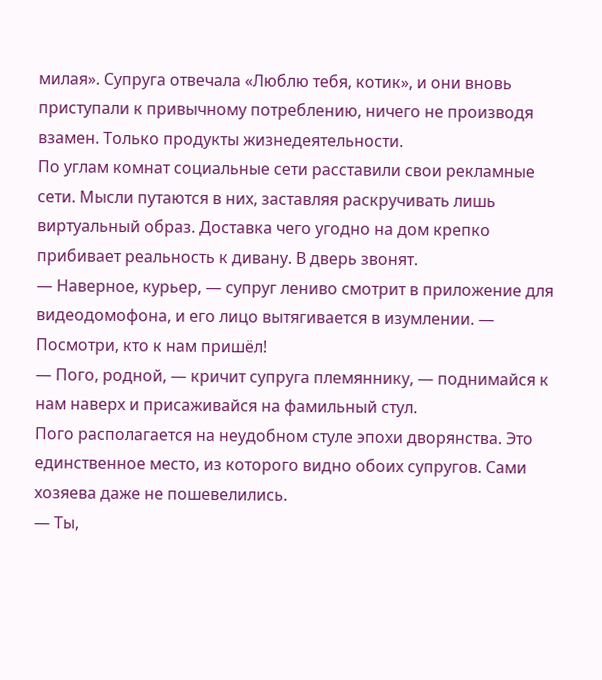милая». Супруга отвечала «Люблю тебя, котик», и они вновь приступали к привычному потреблению, ничего не производя взамен. Только продукты жизнедеятельности.
По углам комнат социальные сети расставили свои рекламные сети. Мысли путаются в них, заставляя раскручивать лишь виртуальный образ. Доставка чего угодно на дом крепко прибивает реальность к дивану. В дверь звонят.
— Наверное, курьер, — супруг лениво смотрит в приложение для видеодомофона, и его лицо вытягивается в изумлении. — Посмотри, кто к нам пришёл!
— Пого, родной, — кричит супруга племяннику, — поднимайся к нам наверх и присаживайся на фамильный стул.
Пого располагается на неудобном стуле эпохи дворянства. Это единственное место, из которого видно обоих супругов. Сами хозяева даже не пошевелились.
— Ты,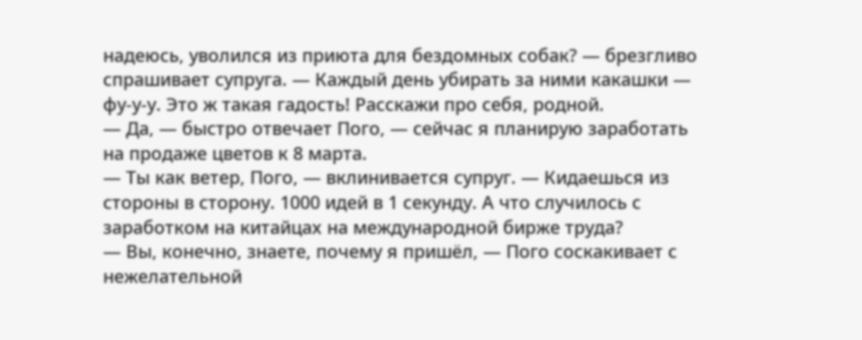надеюсь, уволился из приюта для бездомных собак? — брезгливо спрашивает супруга. — Каждый день убирать за ними какашки — фу-у-у. Это ж такая гадость! Расскажи про себя, родной.
— Да, — быстро отвечает Пого, — сейчас я планирую заработать на продаже цветов к 8 марта.
— Ты как ветер, Пого, — вклинивается супруг. — Кидаешься из стороны в сторону. 1000 идей в 1 секунду. А что случилось с заработком на китайцах на международной бирже труда?
— Вы, конечно, знаете, почему я пришёл, — Пого соскакивает с нежелательной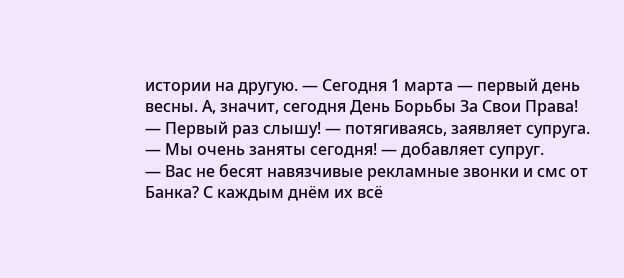истории на другую. — Сегодня 1 марта — первый день весны. А, значит, сегодня День Борьбы За Свои Права!
— Первый раз слышу! — потягиваясь, заявляет супруга.
— Мы очень заняты сегодня! — добавляет супруг.
— Вас не бесят навязчивые рекламные звонки и смс от Банка? С каждым днём их всё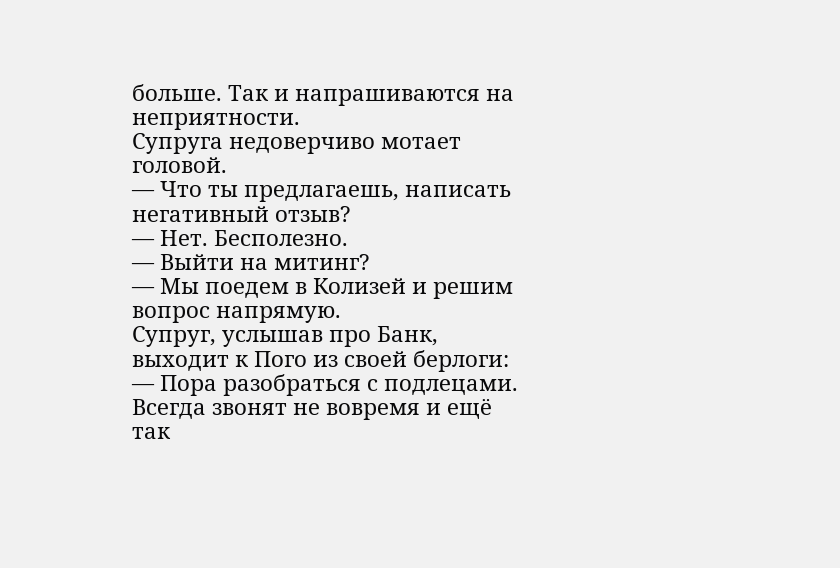больше. Так и напрашиваются на неприятности.
Супруга недоверчиво мотает головой.
— Что ты предлагаешь, написать негативный отзыв?
— Нет. Бесполезно.
— Выйти на митинг?
— Мы поедем в Колизей и решим вопрос напрямую.
Супруг, услышав про Банк, выходит к Пого из своей берлоги:
— Пора разобраться с подлецами. Всегда звонят не вовремя и ещё так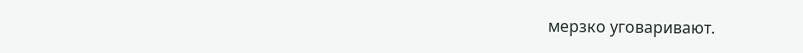мерзко уговаривают.